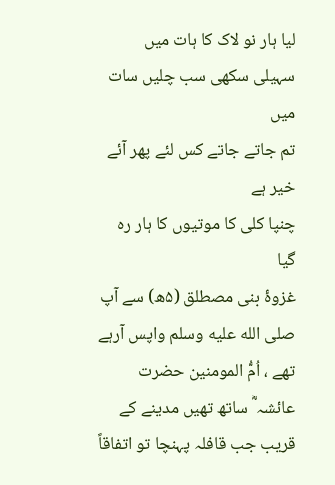لیا ہار نو لاک کا ہات میں
سہیلی سکھی سب چلیں سات میں
تم جاتے جاتے کس لئے پھر آئے خیر ہے
چنپا کلی کا موتیوں کا ہار رہ گیا
غزوۂ بنی مصطلق (۵ھ) سے آپ صلى الله عليه وسلم واپس آرہے تھے ، اُمُّ المومنین حضرت عائشہ ؓ ساتھ تھیں مدینے کے قریب جب قافلہ پہنچا تو اتفاقاً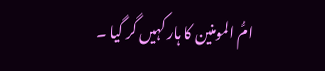امُّ المومنین کا ہار کہیں گر گیا ۔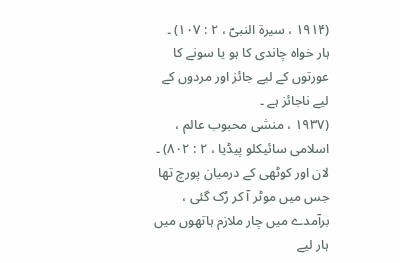(۱۹۱۴ ، سیرۃ النبیؐ ، ۲ : ۱۰۷) ۔
ہار خواہ چاندی کا ہو یا سونے کا عورتوں کے لیے جائز اور مردوں کے لیے ناجائز ہے ۔
(۱۹۳۷ ، منشی محبوب عالم ، اسلامی سائیکلو پیڈیا ، ۲ : ۸۰۲) ۔
لان اور کوٹھی کے درمیان پورچ تھا جس میں موٹر آ کر رُک گئی ، برآمدے میں چار ملازم ہاتھوں میں ہار لیے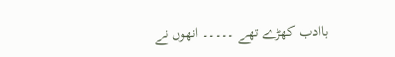باادب کھڑے تھے ۔۔۔۔۔ انھوں نے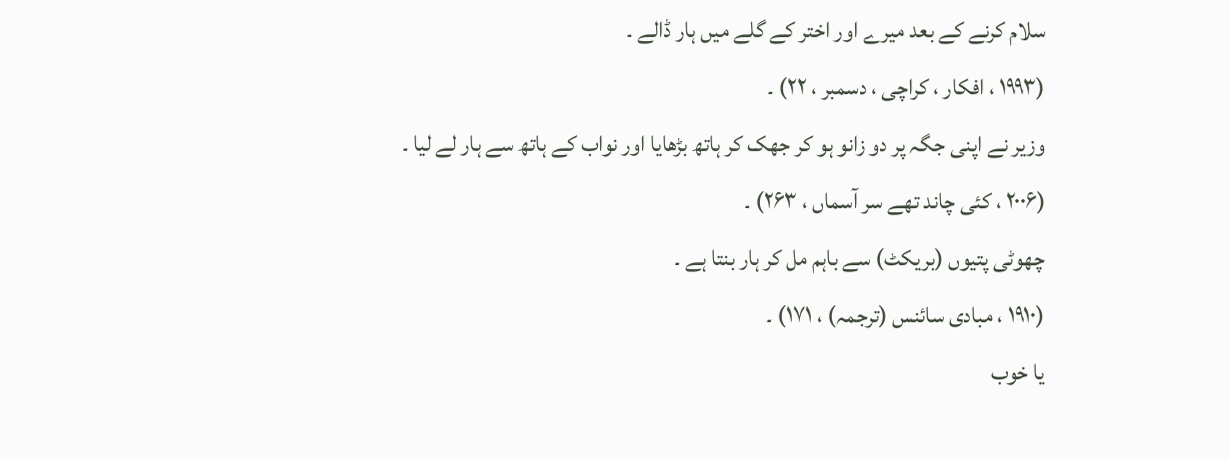سلام کرنے کے بعد میرے اور اختر کے گلے میں ہار ڈالے ۔
(۱۹۹۳ ، افکار ، کراچی ، دسمبر ، ۲۲) ۔
وزیر نے اپنی جگہ پر دو زانو ہو کر جھک کر ہاتھ بڑھایا اور نواب کے ہاتھ سے ہار لے لیا ۔
(۲۰۰۶ ، کئی چاند تھے سر آسماں ، ۲۶۳) ۔
چھوٹی پتیوں (بریکٹ) سے باہم مل کر ہار بنتا ہے ۔
(۱۹۱۰ ، مبادی سائنس (ترجمہ) ، ۱۷۱) ۔
یا خوب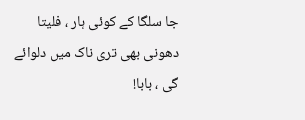جا سلگا کے کوئی ہار ، فلیتا
دھونی بھی تری ناک میں دلوائے گی ، بابا!